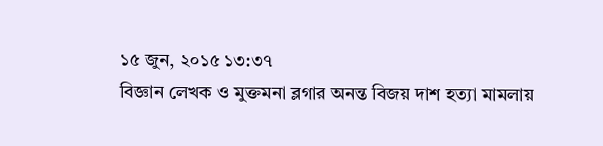১৫ জুন, ২০১৫ ১৩:৩৭
বিজ্ঞান লেখক ও মুক্তমনা ব্লগার অনন্ত বিজয় দাশ হত্যা মামলায়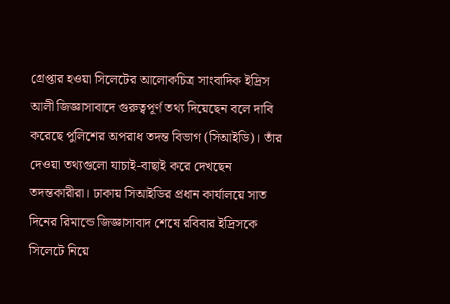গ্রেপ্তার হওয়া সিলেটের আলোকচিত্র সাংবাদিক ইদ্রিস আলী জিজ্ঞাসাবাদে গুরুত্বপূর্ণ তথ্য দিয়েছেন বলে দাবি করেছে পুলিশের অপরাধ তদন্ত বিভাগ (সিআইডি)। তাঁর দেওয়া তথ্যগুলো যাচাই-বাছাই করে দেখছেন তদন্তকারীরা। ঢাকায় সিআইডির প্রধান কার্যালয়ে সাত দিনের রিমান্ডে জিজ্ঞাসাবাদ শেষে রবিবার ইদ্রিসকে সিলেটে নিয়ে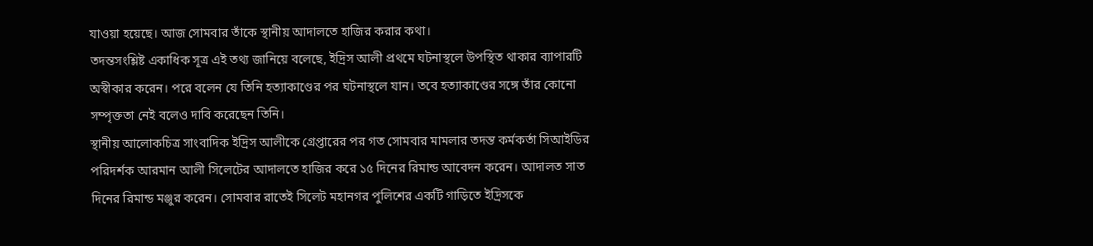যাওয়া হয়েছে। আজ সোমবার তাঁকে স্থানীয় আদালতে হাজির করার কথা।
তদন্তসংশ্লিষ্ট একাধিক সূত্র এই তথ্য জানিয়ে বলেছে, ইদ্রিস আলী প্রথমে ঘটনাস্থলে উপস্থিত থাকার ব্যাপারটি অস্বীকার করেন। পরে বলেন যে তিনি হত্যাকাণ্ডের পর ঘটনাস্থলে যান। তবে হত্যাকাণ্ডের সঙ্গে তাঁর কোনো সম্পৃক্ততা নেই বলেও দাবি করেছেন তিনি।
স্থানীয় আলোকচিত্র সাংবাদিক ইদ্রিস আলীকে গ্রেপ্তারের পর গত সোমবার মামলার তদন্ত কর্মকর্তা সিআইডির পরিদর্শক আরমান আলী সিলেটের আদালতে হাজির করে ১৫ দিনের রিমান্ড আবেদন করেন। আদালত সাত দিনের রিমান্ড মঞ্জুর করেন। সোমবার রাতেই সিলেট মহানগর পুলিশের একটি গাড়িতে ইদ্রিসকে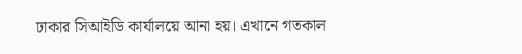ঢাকার সিআইডি কার্যালয়ে আনা হয়। এখানে গতকাল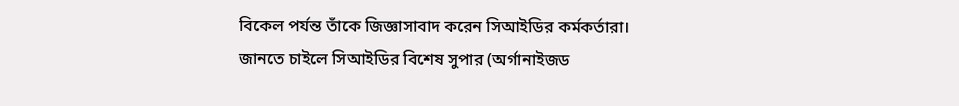বিকেল পর্যন্ত তাঁকে জিজ্ঞাসাবাদ করেন সিআইডির কর্মকর্তারা।
জানতে চাইলে সিআইডির বিশেষ সুপার (অর্গানাইজড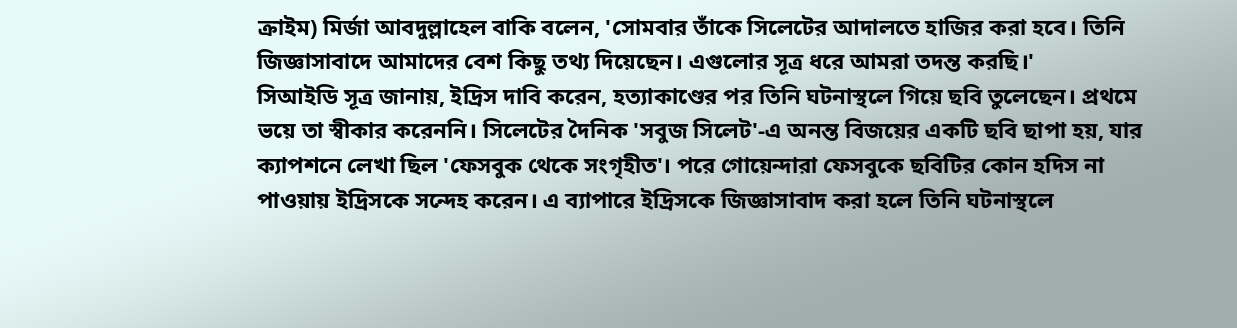ক্রাইম) মির্জা আবদুল্লাহেল বাকি বলেন, 'সোমবার তাঁকে সিলেটের আদালতে হাজির করা হবে। তিনি জিজ্ঞাসাবাদে আমাদের বেশ কিছু তথ্য দিয়েছেন। এগুলোর সূত্র ধরে আমরা তদন্ত করছি।'
সিআইডি সূত্র জানায়, ইদ্রিস দাবি করেন, হত্যাকাণ্ডের পর তিনি ঘটনাস্থলে গিয়ে ছবি তুলেছেন। প্রথমে ভয়ে তা স্বীকার করেননি। সিলেটের দৈনিক 'সবুজ সিলেট'-এ অনন্ত বিজয়ের একটি ছবি ছাপা হয়, যার ক্যাপশনে লেখা ছিল 'ফেসবুক থেকে সংগৃহীত'। পরে গোয়েন্দারা ফেসবুকে ছবিটির কোন হদিস না পাওয়ায় ইদ্রিসকে সন্দেহ করেন। এ ব্যাপারে ইদ্রিসকে জিজ্ঞাসাবাদ করা হলে তিনি ঘটনাস্থলে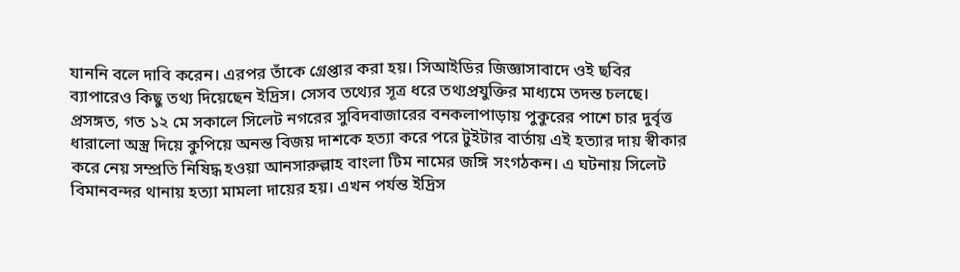যাননি বলে দাবি করেন। এরপর তাঁকে গ্রেপ্তার করা হয়। সিআইডির জিজ্ঞাসাবাদে ওই ছবির ব্যাপারেও কিছু তথ্য দিয়েছেন ইদ্রিস। সেসব তথ্যের সূত্র ধরে তথ্যপ্রযুক্তির মাধ্যমে তদন্ত চলছে।
প্রসঙ্গত, গত ১২ মে সকালে সিলেট নগরের সুবিদবাজারের বনকলাপাড়ায় পুকুরের পাশে চার দুর্বৃত্ত ধারালো অস্ত্র দিয়ে কুপিয়ে অনন্ত বিজয় দাশকে হত্যা করে পরে টুইটার বার্তায় এই হত্যার দায় স্বীকার করে নেয় সম্প্রতি নিষিদ্ধ হওয়া আনসারুল্লাহ বাংলা টিম নামের জঙ্গি সংগঠকন। এ ঘটনায় সিলেট বিমানবন্দর থানায় হত্যা মামলা দায়ের হয়। এখন পর্যন্ত ইদ্রিস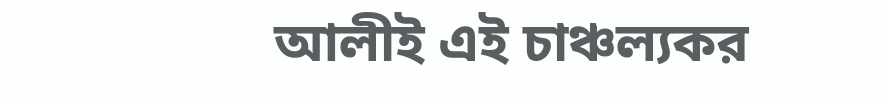আলীই এই চাঞ্চল্যকর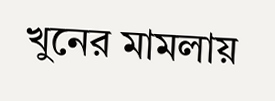খুনের মামলায়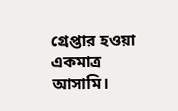গ্রেপ্তার হওয়া একমাত্র আসামি।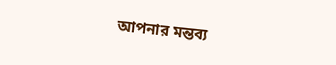আপনার মন্তব্য